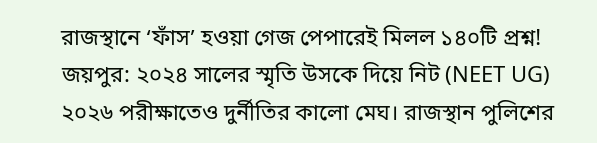রাজস্থানে ‘ফাঁস’ হওয়া গেজ পেপারেই মিলল ১৪০টি প্রশ্ন!
জয়পুর: ২০২৪ সালের স্মৃতি উসকে দিয়ে নিট (NEET UG) ২০২৬ পরীক্ষাতেও দুর্নীতির কালো মেঘ। রাজস্থান পুলিশের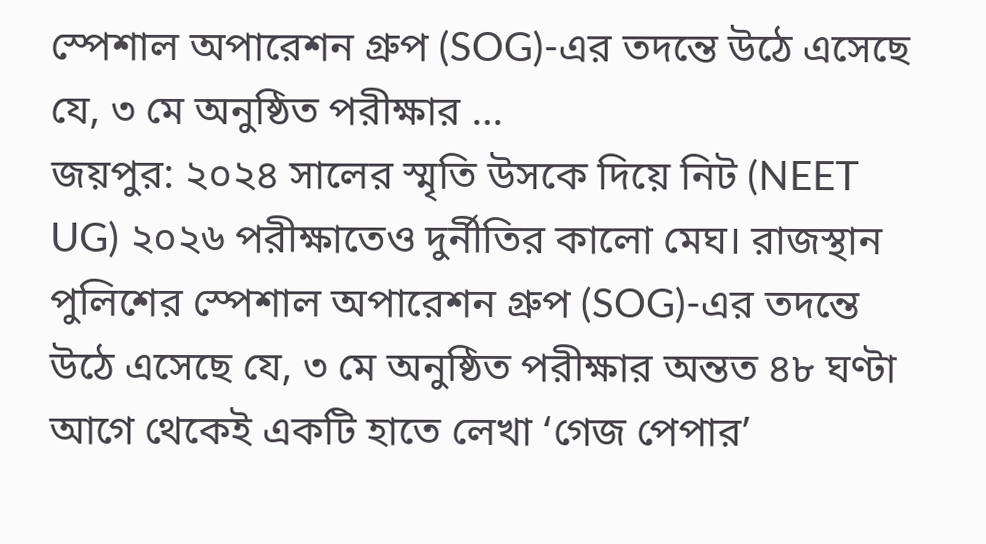স্পেশাল অপারেশন গ্রুপ (SOG)-এর তদন্তে উঠে এসেছে যে, ৩ মে অনুষ্ঠিত পরীক্ষার …
জয়পুর: ২০২৪ সালের স্মৃতি উসকে দিয়ে নিট (NEET UG) ২০২৬ পরীক্ষাতেও দুর্নীতির কালো মেঘ। রাজস্থান পুলিশের স্পেশাল অপারেশন গ্রুপ (SOG)-এর তদন্তে উঠে এসেছে যে, ৩ মে অনুষ্ঠিত পরীক্ষার অন্তত ৪৮ ঘণ্টা আগে থেকেই একটি হাতে লেখা ‘গেজ পেপার’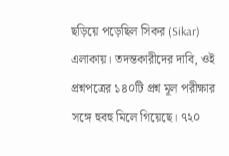ছড়িয়ে পড়েছিল সিকর (Sikar) এলাকায়। তদন্তকারীদের দাবি, ওই প্রশ্নপত্রের ১৪০টি প্রশ্ন মূল পরীক্ষার সঙ্গে হুবহু মিলে গিয়েছে। ৭২০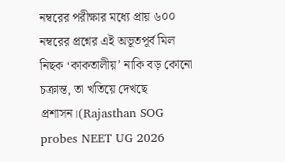নম্বরের পরীক্ষার মধ্যে প্রায় ৬০০ নম্বরের প্রশ্নের এই অভূতপূর্ব মিল নিছক ‘কাকতালীয়’ নাকি বড় কোনো চক্রান্ত, তা খতিয়ে দেখছে প্রশাসন।(Rajasthan SOG probes NEET UG 2026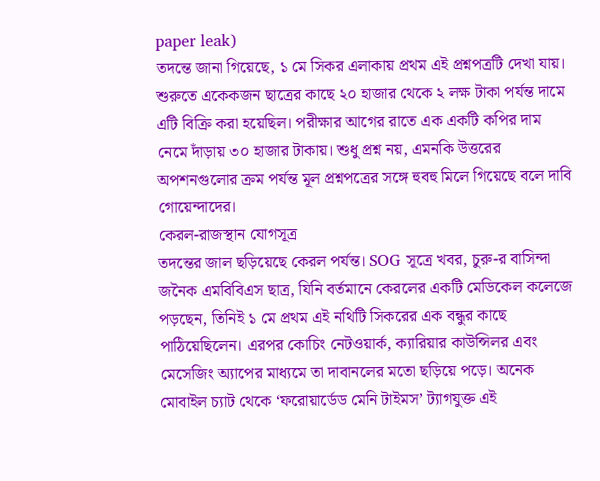paper leak)
তদন্তে জানা গিয়েছে, ১ মে সিকর এলাকায় প্রথম এই প্রশ্নপত্রটি দেখা যায়। শুরুতে একেকজন ছাত্রের কাছে ২০ হাজার থেকে ২ লক্ষ টাকা পর্যন্ত দামে এটি বিক্রি করা হয়েছিল। পরীক্ষার আগের রাতে এক একটি কপির দাম নেমে দাঁড়ায় ৩০ হাজার টাকায়। শুধু প্রশ্ন নয়, এমনকি উত্তরের অপশনগুলোর ক্রম পর্যন্ত মূল প্রশ্নপত্রের সঙ্গে হুবহু মিলে গিয়েছে বলে দাবি গোয়েন্দাদের।
কেরল-রাজস্থান যোগসূত্র
তদন্তের জাল ছড়িয়েছে কেরল পর্যন্ত। SOG সূত্রে খবর, চুরু-র বাসিন্দা জনৈক এমবিবিএস ছাত্র, যিনি বর্তমানে কেরলের একটি মেডিকেল কলেজে পড়ছেন, তিনিই ১ মে প্রথম এই নথিটি সিকরের এক বন্ধুর কাছে পাঠিয়েছিলেন। এরপর কোচিং নেটওয়ার্ক, ক্যারিয়ার কাউন্সিলর এবং মেসেজিং অ্যাপের মাধ্যমে তা দাবানলের মতো ছড়িয়ে পড়ে। অনেক মোবাইল চ্যাট থেকে ‘ফরোয়ার্ডেড মেনি টাইমস’ ট্যাগযুক্ত এই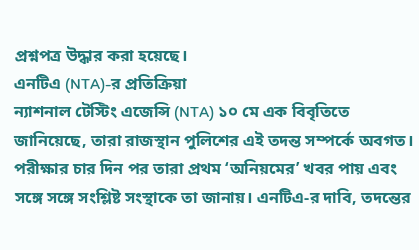প্রশ্নপত্র উদ্ধার করা হয়েছে।
এনটিএ (NTA)-র প্রতিক্রিয়া
ন্যাশনাল টেস্টিং এজেন্সি (NTA) ১০ মে এক বিবৃতিতে জানিয়েছে, তারা রাজস্থান পুলিশের এই তদন্ত সম্পর্কে অবগত। পরীক্ষার চার দিন পর তারা প্রথম ‘অনিয়মের’ খবর পায় এবং সঙ্গে সঙ্গে সংশ্লিষ্ট সংস্থাকে তা জানায়। এনটিএ-র দাবি, তদন্তের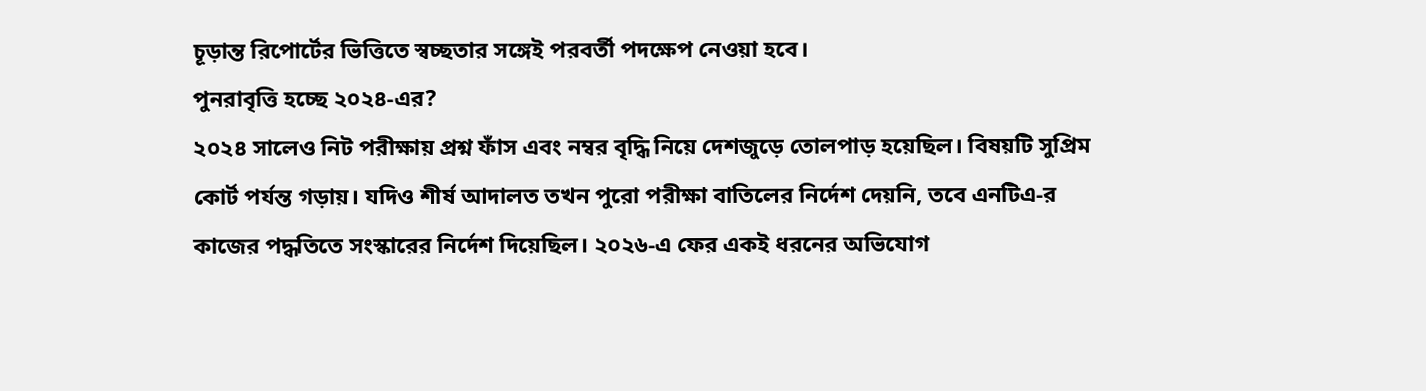চূড়ান্ত রিপোর্টের ভিত্তিতে স্বচ্ছতার সঙ্গেই পরবর্তী পদক্ষেপ নেওয়া হবে।
পুনরাবৃত্তি হচ্ছে ২০২৪-এর?
২০২৪ সালেও নিট পরীক্ষায় প্রশ্ন ফাঁস এবং নম্বর বৃদ্ধি নিয়ে দেশজুড়ে তোলপাড় হয়েছিল। বিষয়টি সুপ্রিম কোর্ট পর্যন্ত গড়ায়। যদিও শীর্ষ আদালত তখন পুরো পরীক্ষা বাতিলের নির্দেশ দেয়নি, তবে এনটিএ-র কাজের পদ্ধতিতে সংস্কারের নির্দেশ দিয়েছিল। ২০২৬-এ ফের একই ধরনের অভিযোগ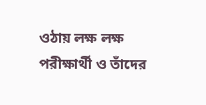ওঠায় লক্ষ লক্ষ পরীক্ষার্থী ও তাঁদের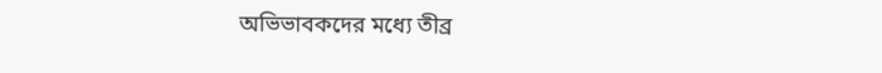অভিভাবকদের মধ্যে তীব্র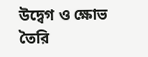উদ্বেগ ও ক্ষোভ তৈরি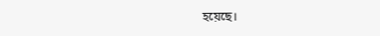হয়েছে।